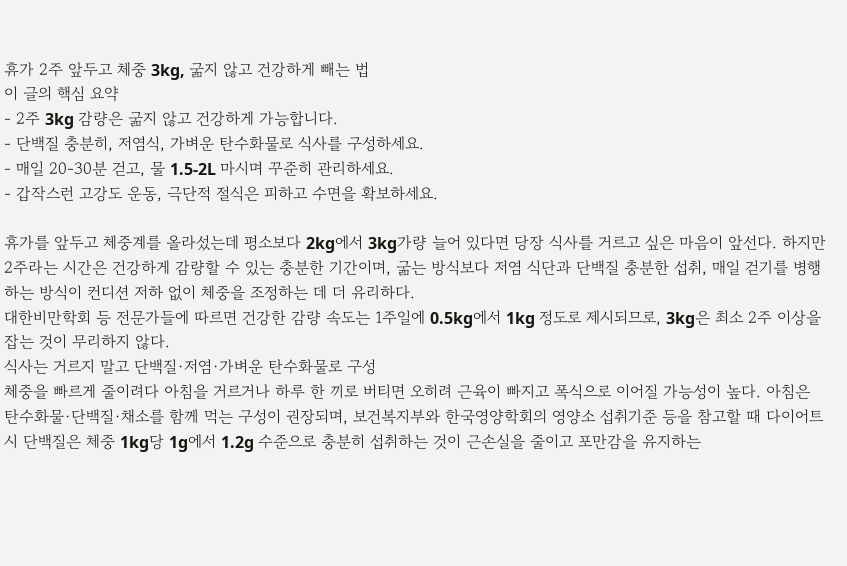휴가 2주 앞두고 체중 3kg, 굶지 않고 건강하게 빼는 법
이 글의 핵심 요약
- 2주 3kg 감량은 굶지 않고 건강하게 가능합니다.
- 단백질 충분히, 저염식, 가벼운 탄수화물로 식사를 구성하세요.
- 매일 20-30분 걷고, 물 1.5-2L 마시며 꾸준히 관리하세요.
- 갑작스런 고강도 운동, 극단적 절식은 피하고 수면을 확보하세요.

휴가를 앞두고 체중계를 올라섰는데 평소보다 2kg에서 3kg가량 늘어 있다면 당장 식사를 거르고 싶은 마음이 앞선다. 하지만 2주라는 시간은 건강하게 감량할 수 있는 충분한 기간이며, 굶는 방식보다 저염 식단과 단백질 충분한 섭취, 매일 걷기를 병행하는 방식이 컨디션 저하 없이 체중을 조정하는 데 더 유리하다.
대한비만학회 등 전문가들에 따르면 건강한 감량 속도는 1주일에 0.5kg에서 1kg 정도로 제시되므로, 3kg은 최소 2주 이상을 잡는 것이 무리하지 않다.
식사는 거르지 말고 단백질·저염·가벼운 탄수화물로 구성
체중을 빠르게 줄이려다 아침을 거르거나 하루 한 끼로 버티면 오히려 근육이 빠지고 폭식으로 이어질 가능성이 높다. 아침은 탄수화물·단백질·채소를 함께 먹는 구성이 권장되며, 보건복지부와 한국영양학회의 영양소 섭취기준 등을 참고할 때 다이어트 시 단백질은 체중 1kg당 1g에서 1.2g 수준으로 충분히 섭취하는 것이 근손실을 줄이고 포만감을 유지하는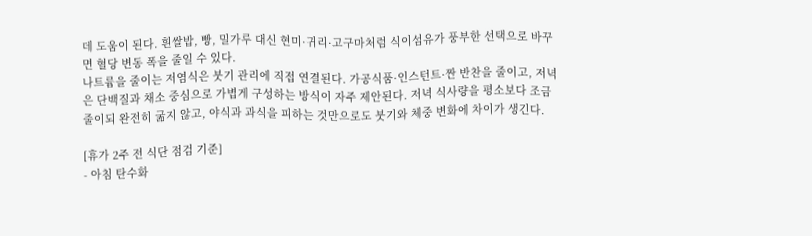데 도움이 된다. 흰쌀밥, 빵, 밀가루 대신 현미·귀리·고구마처럼 식이섬유가 풍부한 선택으로 바꾸면 혈당 변동 폭을 줄일 수 있다.
나트륨을 줄이는 저염식은 붓기 관리에 직접 연결된다. 가공식품·인스턴트·짠 반찬을 줄이고, 저녁은 단백질과 채소 중심으로 가볍게 구성하는 방식이 자주 제안된다. 저녁 식사량을 평소보다 조금 줄이되 완전히 굶지 않고, 야식과 과식을 피하는 것만으로도 붓기와 체중 변화에 차이가 생긴다.

[휴가 2주 전 식단 점검 기준]
- 아침 탄수화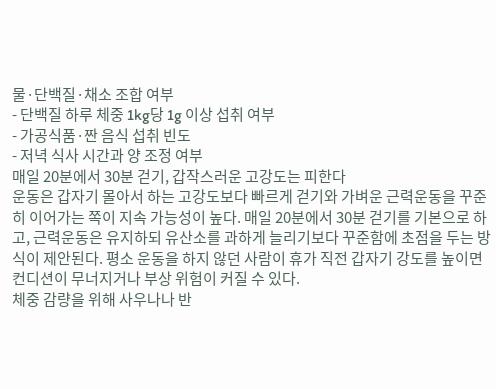물·단백질·채소 조합 여부
- 단백질 하루 체중 1kg당 1g 이상 섭취 여부
- 가공식품·짠 음식 섭취 빈도
- 저녁 식사 시간과 양 조정 여부
매일 20분에서 30분 걷기, 갑작스러운 고강도는 피한다
운동은 갑자기 몰아서 하는 고강도보다 빠르게 걷기와 가벼운 근력운동을 꾸준히 이어가는 쪽이 지속 가능성이 높다. 매일 20분에서 30분 걷기를 기본으로 하고, 근력운동은 유지하되 유산소를 과하게 늘리기보다 꾸준함에 초점을 두는 방식이 제안된다. 평소 운동을 하지 않던 사람이 휴가 직전 갑자기 강도를 높이면 컨디션이 무너지거나 부상 위험이 커질 수 있다.
체중 감량을 위해 사우나나 반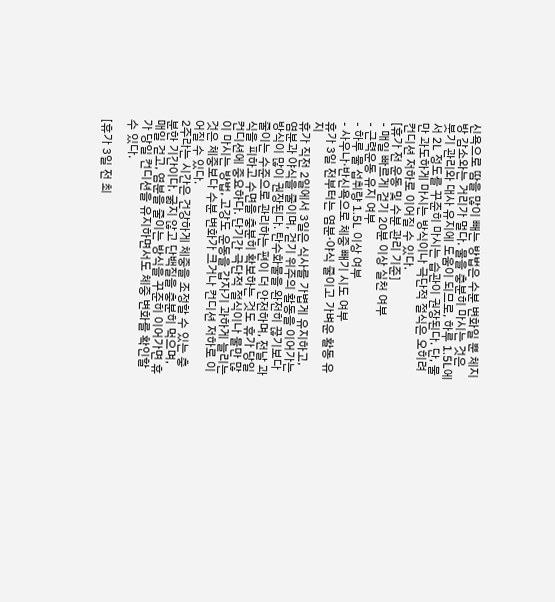신욕으로 땀을 많이 빼는 방법은 수분 변화일 뿐 체지방 감소와는 거리가 멀다. 물을 충분히 마시는 것은 붓기 관리와 대사 유지에 도움이 되므로, 하루 1.5L에서 2L 정도를 꾸준히 마시는 습관이 권장된다. 단, 물만 과도하게 마시는 방식이나 극단적 절식은 오히려 컨디션 저하로 이어질 수 있다.
[휴가 전 운동 및 수분 관리 기준]
- 매일 빠르게 걷기 20분 이상 실천 여부
- 근력운동 유지 여부
- 하루 물 섭취량 1.5L 이상 여부
- 사우나·반신욕으로 체중 빼기 시도 여부
휴가 3일 전부터는 염분·야식 줄이고 가벼운 활동 유지
휴가 직전 2일에서 3일은 식사를 가볍게 유지하고, 염분과 야식을 줄이며, 걷기 위주의 활동을 이어가는 방식이 많이 권장된다. 탄수화물을 완전히 끊기보다 줄이는 수준으로 관리하는 편이 더 안전하며, 전날 과식을 피하고 수면을 충분히 확보하는 것도 휴가 당일 컨디션에 중요하다. 단기간 극단적 절식이나 물만 많이 마시는 방법, 고강도 운동을 갑자기 과하게 늘리는 것은 체중보다 수분 변화가 크거나 컨디션 저하로 이어질 수 있다.
2주라는 시간은 건강하게 체중을 조정할 수 있는 충분한 기간이다. 굶지 않고 단백질을 충분히 먹으며, 매일 걷고, 염분을 줄이는 방식을 꾸준히 이어가면 휴가 당일 컨디션을 유지하면서도 체중 변화를 확인할 수 있다.

[휴가 3일 전 최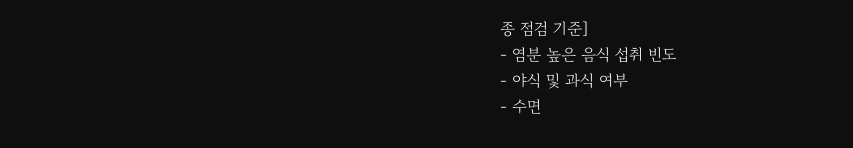종 점검 기준]
- 염분 높은 음식 섭취 빈도
- 야식 및 과식 여부
- 수면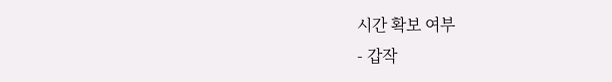시간 확보 여부
- 갑작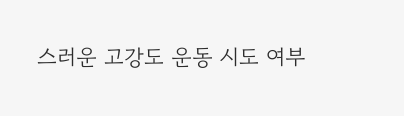스러운 고강도 운동 시도 여부